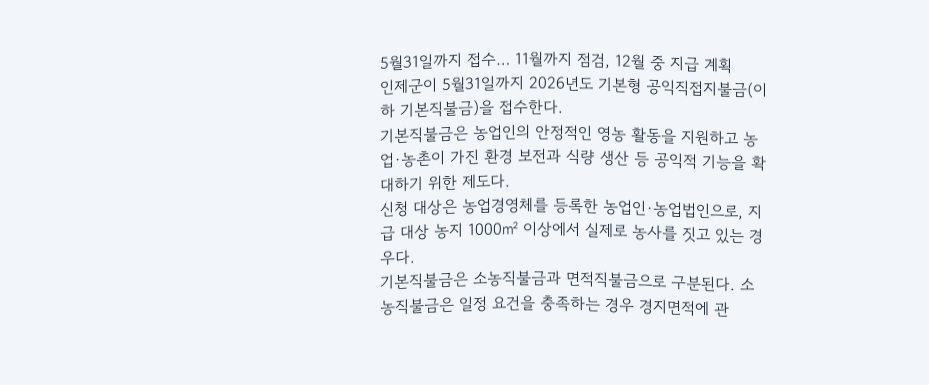5월31일까지 접수… 11월까지 점검, 12월 중 지급 계획
인제군이 5월31일까지 2026년도 기본형 공익직접지불금(이하 기본직불금)을 접수한다.
기본직불금은 농업인의 안정적인 영농 활동을 지원하고 농업·농촌이 가진 환경 보전과 식량 생산 등 공익적 기능을 확대하기 위한 제도다.
신청 대상은 농업경영체를 등록한 농업인·농업법인으로, 지급 대상 농지 1000㎡ 이상에서 실제로 농사를 짓고 있는 경우다.
기본직불금은 소농직불금과 면적직불금으로 구분된다. 소농직불금은 일정 요건을 충족하는 경우 경지면적에 관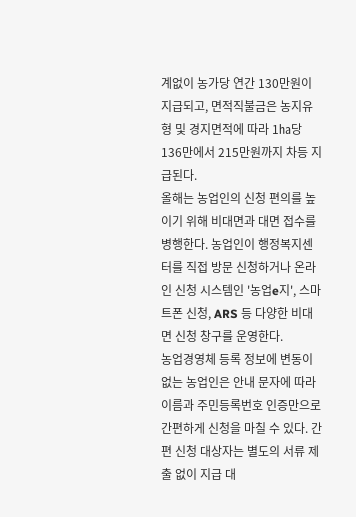계없이 농가당 연간 130만원이 지급되고, 면적직불금은 농지유형 및 경지면적에 따라 1㏊당 136만에서 215만원까지 차등 지급된다.
올해는 농업인의 신청 편의를 높이기 위해 비대면과 대면 접수를 병행한다. 농업인이 행정복지센터를 직접 방문 신청하거나 온라인 신청 시스템인 '농업e지', 스마트폰 신청, ARS 등 다양한 비대면 신청 창구를 운영한다.
농업경영체 등록 정보에 변동이 없는 농업인은 안내 문자에 따라 이름과 주민등록번호 인증만으로 간편하게 신청을 마칠 수 있다. 간편 신청 대상자는 별도의 서류 제출 없이 지급 대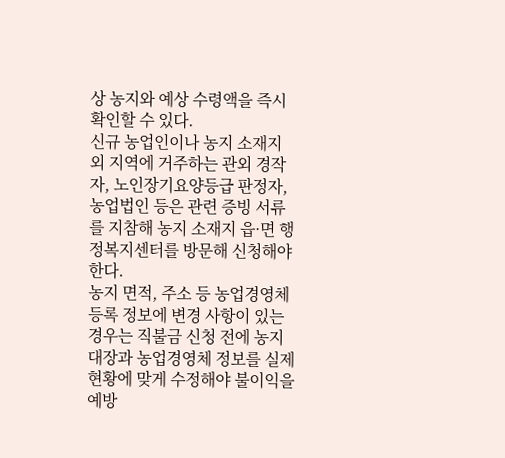상 농지와 예상 수령액을 즉시 확인할 수 있다.
신규 농업인이나 농지 소재지 외 지역에 거주하는 관외 경작자, 노인장기요양등급 판정자, 농업법인 등은 관련 증빙 서류를 지참해 농지 소재지 읍·면 행정복지센터를 방문해 신청해야 한다.
농지 면적, 주소 등 농업경영체 등록 정보에 변경 사항이 있는 경우는 직불금 신청 전에 농지 대장과 농업경영체 정보를 실제 현황에 맞게 수정해야 불이익을 예방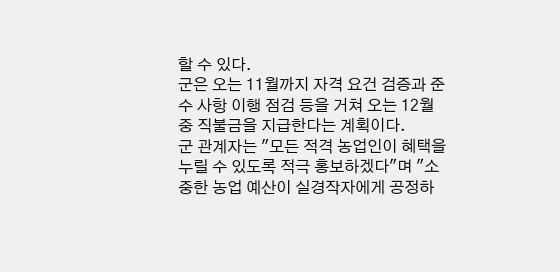할 수 있다.
군은 오는 11월까지 자격 요건 검증과 준수 사항 이행 점검 등을 거쳐 오는 12월 중 직불금을 지급한다는 계획이다.
군 관계자는 "모든 적격 농업인이 혜택을 누릴 수 있도록 적극 홍보하겠다"며 "소중한 농업 예산이 실경작자에게 공정하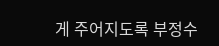게 주어지도록 부정수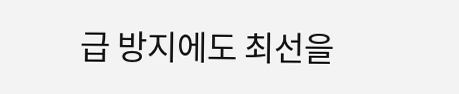급 방지에도 최선을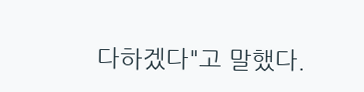다하겠다"고 말했다.